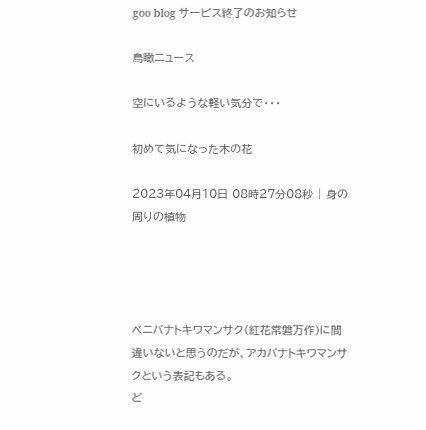goo blog サービス終了のお知らせ

鳥瞰ニュース

空にいるような軽い気分で・・・

初めて気になった木の花

2023年04月10日 08時27分08秒 | 身の周りの植物




ベニバナトキワマンサク(紅花常磐万作)に間違いないと思うのだが、アカバナトキワマンサクという表記もある。
ど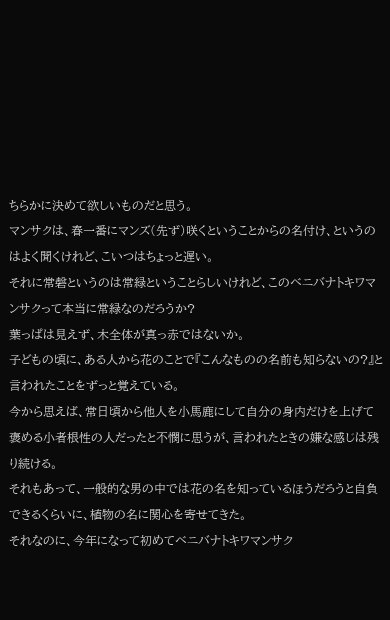ちらかに決めて欲しいものだと思う。
マンサクは、春一番にマンズ(先ず)咲くということからの名付け、というのはよく聞くけれど、こいつはちょっと遅い。
それに常磐というのは常緑ということらしいけれど、このベニバナトキワマンサクって本当に常緑なのだろうか?
葉っぱは見えず、木全体が真っ赤ではないか。
子どもの頃に、ある人から花のことで『こんなものの名前も知らないの?』と言われたことをずっと覚えている。
今から思えば、常日頃から他人を小馬鹿にして自分の身内だけを上げて褒める小者根性の人だったと不憫に思うが、言われたときの嫌な感じは残り続ける。
それもあって、一般的な男の中では花の名を知っているほうだろうと自負できるくらいに、植物の名に関心を寄せてきた。
それなのに、今年になって初めてベニバナトキワマンサク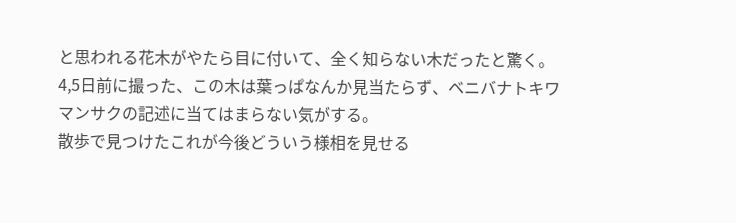と思われる花木がやたら目に付いて、全く知らない木だったと驚く。
4,5日前に撮った、この木は葉っぱなんか見当たらず、ベニバナトキワマンサクの記述に当てはまらない気がする。
散歩で見つけたこれが今後どういう様相を見せる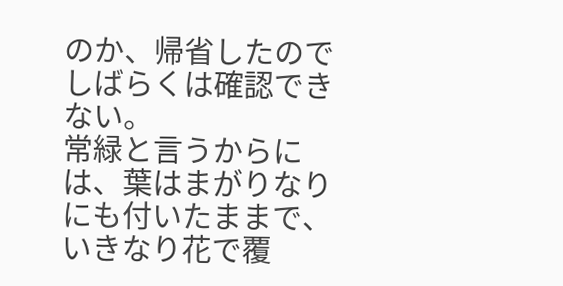のか、帰省したのでしばらくは確認できない。
常緑と言うからには、葉はまがりなりにも付いたままで、いきなり花で覆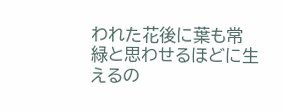われた花後に葉も常緑と思わせるほどに生えるの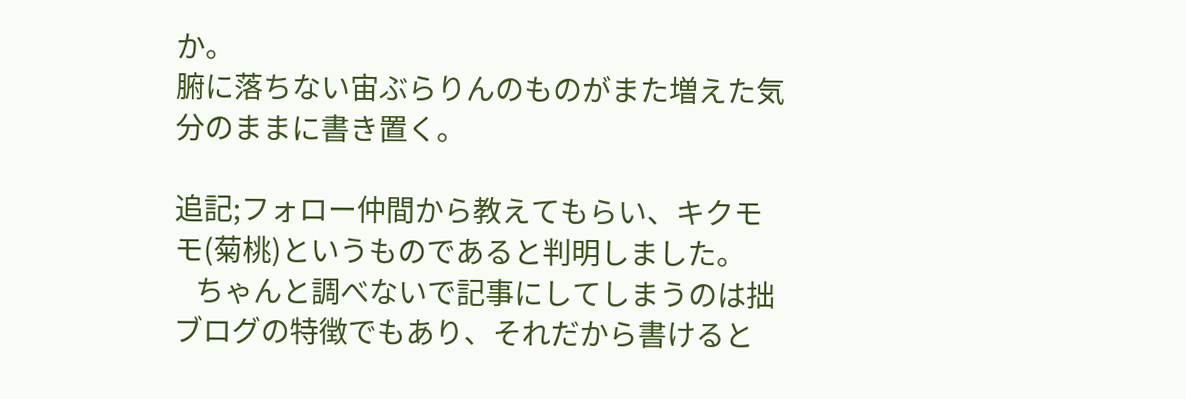か。
腑に落ちない宙ぶらりんのものがまた増えた気分のままに書き置く。

追記;フォロー仲間から教えてもらい、キクモモ(菊桃)というものであると判明しました。
   ちゃんと調べないで記事にしてしまうのは拙ブログの特徴でもあり、それだから書けると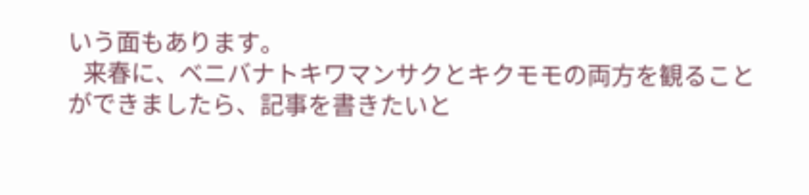いう面もあります。
   来春に、ベニバナトキワマンサクとキクモモの両方を観ることができましたら、記事を書きたいと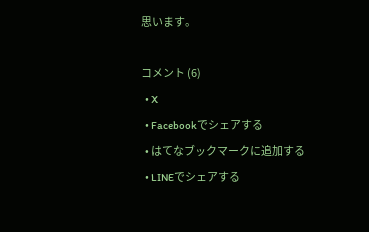思います。

コメント (6)
  • X
  • Facebookでシェアする
  • はてなブックマークに追加する
  • LINEでシェアする